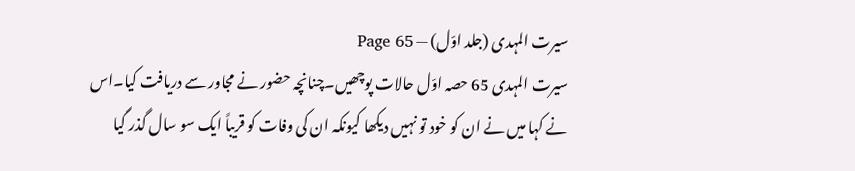سیرت المہدی (جلد اوّل) — Page 65
سیرت المہدی 65 حصہ اوّل حالات پوچھیں۔چنانچہ حضور نے مجاور سے دریافت کیا۔اس نے کہا میں نے ان کو خود تو نہیں دیکھا کیونکہ ان کی وفات کو قریباً ایک سو سال گذر گیا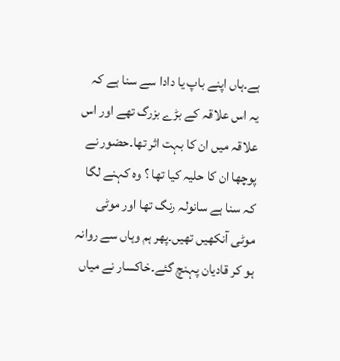ہے۔ہاں اپنے باپ یا دادا سے سنا ہے کہ یہ اس علاقہ کے بڑے بزرگ تھے اور اس علاقہ میں ان کا بہت اثر تھا۔حضور نے پوچھا ان کا حلیہ کیا تھا ؟ وہ کہنے لگا کہ سنا ہے سانولہ رنگ تھا اور موٹی موٹی آنکھیں تھیں۔پھر ہم وہاں سے روانہ ہو کر قادیان پہنچ گئے۔خاکسار نے میاں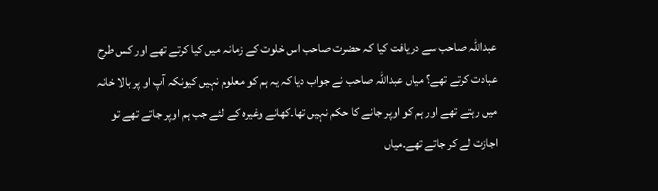عبداللہ صاحب سے دریافت کیا کہ حضرت صاحب اس خلوت کے زمانہ میں کیا کرتے تھے اور کس طرح عبادت کرتے تھے؟ میاں عبداللہ صاحب نے جواب دیا کہ یہ ہم کو معلوم نہیں کیونکہ آپ او پر بالا خانہ میں رہتے تھے اور ہم کو اوپر جانے کا حکم نہیں تھا۔کھانے وغیرہ کے لئے جب ہم اوپر جاتے تھے تو اجازت لے کر جاتے تھے۔میاں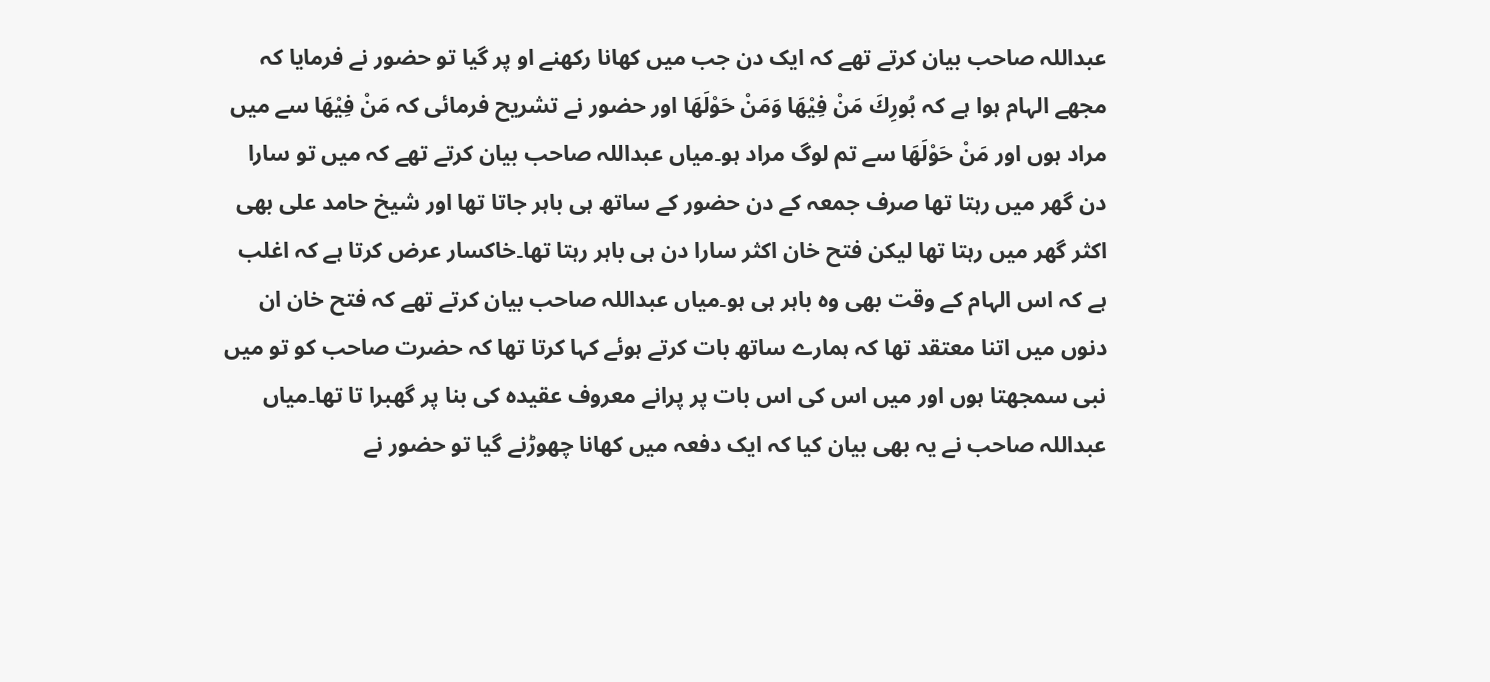عبداللہ صاحب بیان کرتے تھے کہ ایک دن جب میں کھانا رکھنے او پر گیا تو حضور نے فرمایا کہ مجھے الہام ہوا ہے کہ بُورِكَ مَنْ فِيْهَا وَمَنْ حَوْلَهَا اور حضور نے تشریح فرمائی کہ مَنْ فِيْهَا سے میں مراد ہوں اور مَنْ حَوْلَهَا سے تم لوگ مراد ہو۔میاں عبداللہ صاحب بیان کرتے تھے کہ میں تو سارا دن گھر میں رہتا تھا صرف جمعہ کے دن حضور کے ساتھ ہی باہر جاتا تھا اور شیخ حامد علی بھی اکثر گھر میں رہتا تھا لیکن فتح خان اکثر سارا دن ہی باہر رہتا تھا۔خاکسار عرض کرتا ہے کہ اغلب ہے کہ اس الہام کے وقت بھی وہ باہر ہی ہو۔میاں عبداللہ صاحب بیان کرتے تھے کہ فتح خان ان دنوں میں اتنا معتقد تھا کہ ہمارے ساتھ بات کرتے ہوئے کہا کرتا تھا کہ حضرت صاحب کو تو میں نبی سمجھتا ہوں اور میں اس کی اس بات پر پرانے معروف عقیدہ کی بنا پر گھبرا تا تھا۔میاں عبداللہ صاحب نے یہ بھی بیان کیا کہ ایک دفعہ میں کھانا چھوڑنے گیا تو حضور نے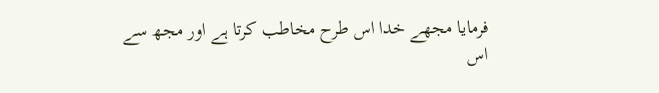فرمایا مجھے خدا اس طرح مخاطب کرتا ہے اور مجھ سے اس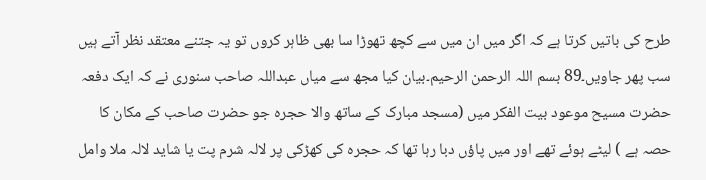طرح کی باتیں کرتا ہے کہ اگر میں ان میں سے کچھ تھوڑا سا بھی ظاہر کروں تو یہ جتنے معتقد نظر آتے ہیں سب پھر جاویں۔89 بسم اللہ الرحمن الرحیم۔بیان کیا مجھ سے میاں عبداللہ صاحب سنوری نے کہ ایک دفعہ حضرت مسیح موعود بیت الفکر میں (مسجد مبارک کے ساتھ والا حجرہ جو حضرت صاحب کے مکان کا حصہ ہے ) لیٹے ہوئے تھے اور میں پاؤں دبا رہا تھا کہ حجرہ کی کھڑکی پر لالہ شرم پت یا شاید لالہ ملا وامل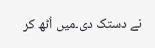نے دستک دی۔میں اُٹھ کر